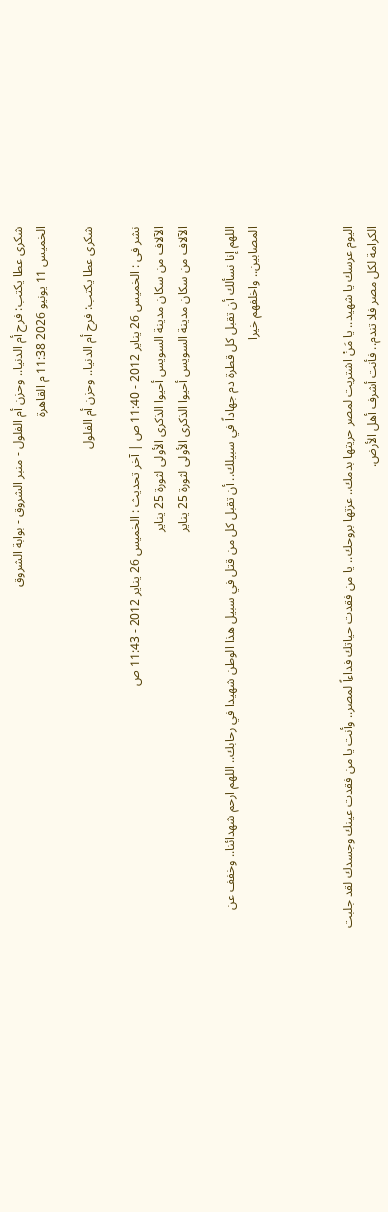شكرى عطا يكتب: فرح أم الدنيا.. وحزن أم الفلول - منبر الشروق - بوابة الشروق
الخميس 11 يونيو 2026 11:38 م القاهرة

شكرى عطا يكتب: فرح أم الدنيا.. وحزن أم الفلول

نشر فى : الخميس 26 يناير 2012 - 11:40 ص | آخر تحديث : الخميس 26 يناير 2012 - 11:43 ص
الآلاف من سكان مدينة السويس أحيوا الذكرى الأولى لثورة 25 يناير
الآلاف من سكان مدينة السويس أحيوا الذكرى الأولى لثورة 25 يناير

اللهم إنا نسألك أن تقبل كل قطرة دم جهاداً في سبيلك.. أن تقبل كل من قتل في سبيل هذا الوطن شهيدا في رحابك.. اللهم ارحم شهدائنا.. وخفف عن المصابين.. واخلفهم خيرا



اليوم عرسك يا شهيد.. يا مَنْ اشتريت لمصر حريتها بدمك.. عزتها بروحك.. يا من فقدت حياتك فداءاً لمصر.. وأنت يا من فقدت عينك وجسدك لقد جلبت الكرامة لكل مصر فلا تندم.. فأنت أشرف أهل الأرض.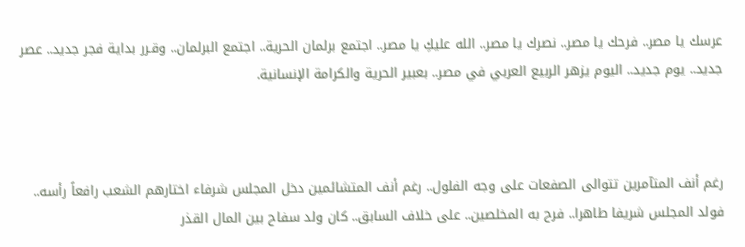عرسك يا مصر.. فرحك يا مصر.. نصرك يا مصر.. الله عليكِ يا مصر.. اجتمع برلمان الحرية.. اجتمع البرلمان.. وقـرر بداية فجر جديد.. عصر جديد.. يوم جديد.. اليوم يزهر الربيع العربي في مصر.. بعبير الحرية والكرامة الإنسانية.



رغم أنف المتآمرين تتوالى الصفعات على وجه الفلول.. رغم أنف المتشائمين دخل المجلس شرفاء اختارهم الشعب رافعاً رأسه.. فولد المجلس شريفا طاهرا.. فرح به المخلصين.. على خلاف السابق.. كان ولد سفاح بين المال القذر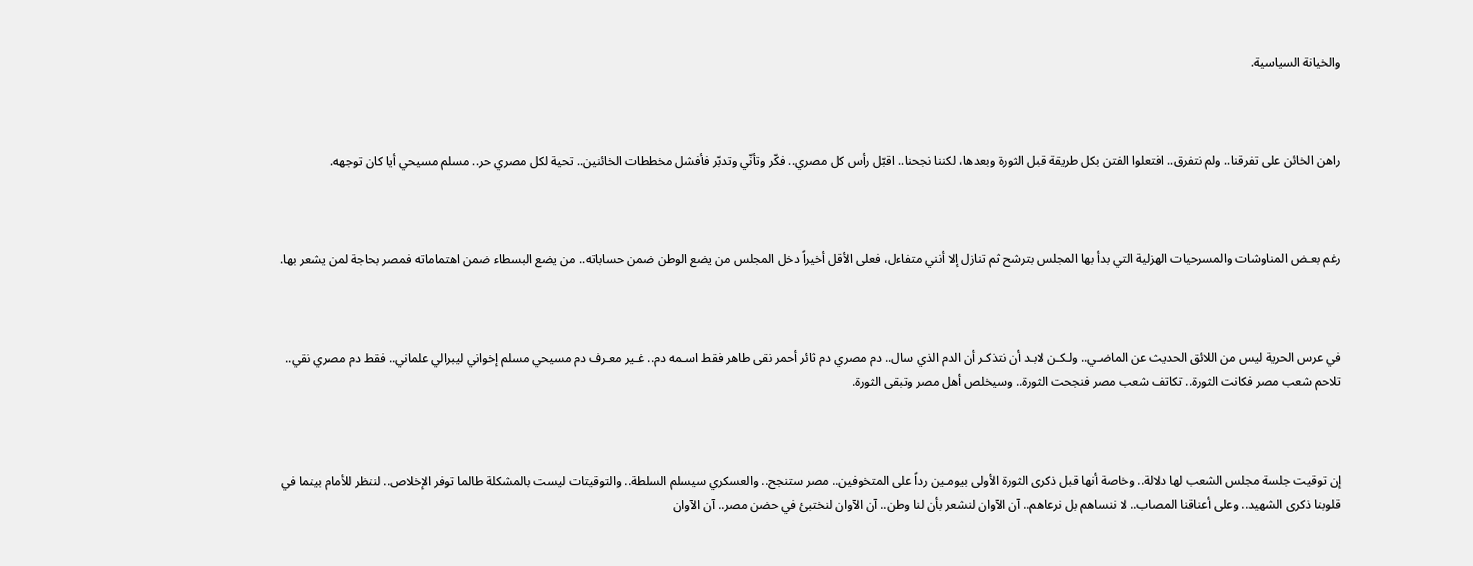والخيانة السياسية.



راهن الخائن على تفرقنا.. ولم نتفرق.. افتعلوا الفتن بكل طريقة قبل الثورة وبعدها، لكننا نجحنا.. اقبّل رأس كل مصري.. فكّر وتأنّي وتدبّر فأفشل مخططات الخائنين.. تحية لكل مصري حر.. مسلم مسيحي أيا كان توجهه.



رغم بعـض المناوشات والمسرحيات الهزلية التي بدأ بها المجلس بترشح ثم تنازل إلا أنني متفاءل، فعلى الأقل أخيراً دخل المجلس من يضع الوطن ضمن حساباته.. من يضع البسطاء ضمن اهتماماته فمصر بحاجة لمن يشعر بها.



في عرس الحرية ليس من اللائق الحديث عن الماضـي.. ولـكـن لابـد أن نتذكـر أن الدم الذي سال.. دم مصري دم ثائر أحمر نقى طاهر فقط اسـمه دم.. غـير معـرف دم مسيحي مسلم إخواني ليبرالي علماني.. فقط دم مصري نقي.. تلاحم شعب مصر فكانت الثورة.. تكاتف شعب مصر فنجحت الثورة.. وسيخلص أهل مصر وتبقى الثورة.



إن توقيت جلسة مجلس الشعب لها دلالة.. وخاصة أنها قبل ذكرى الثورة الأولى بيومـين رداً على المتخوفين.. مصر ستنجح.. والعسكري سيسلم السلطة.. والتوقيتات ليست بالمشكلة طالما توفر الإخلاص.. لننظر للأمام بينما في قلوبنا ذكرى الشهيد.. وعلى أعناقنا المصاب.. لا ننساهم بل نرعاهم.. آن الآوان لنشعر بأن لنا وطن.. آن الآوان لنختبئ في حضن مصر.. آن الآوان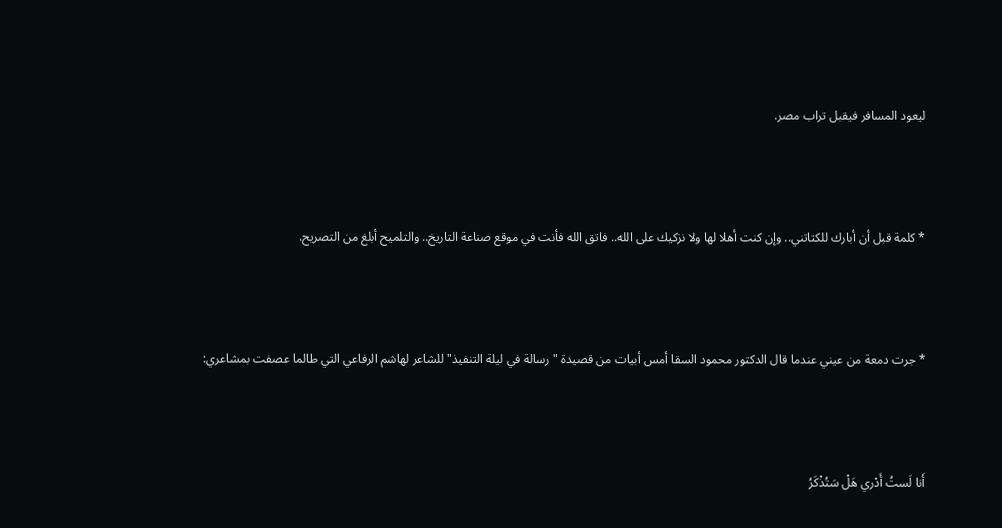ليعود المسافر فيقبل تراب مصر.



* كلمة قبل أن أبارك للكتاتني.. وإن كنت أهلا لها ولا نزكيك على الله.. فاتق الله فأنت في موقع صناعة التاريخ.. والتلميح أبلغ من التصريح.



* جرت دمعة من عيني عندما قال الدكتور محمود السقا أمس أبيات من قصيدة "رسالة في ليلة التنفيذ" للشاعر لهاشم الرفاعي التي طالما عصفت بمشاعري:



أَنا لَستُ أَدْري هَلْ سَتُذْكَرُ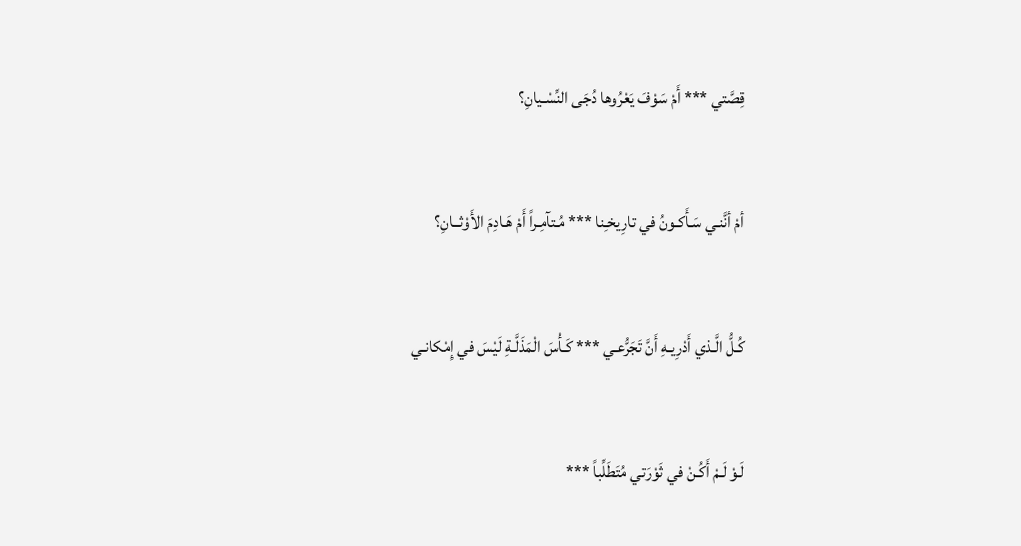قِصَّتي *** أَمْ سَوْفَ يَعْرُوها دُجَى النِّسْـيانِ؟



أمْ أنَّنـي سَـأَكـونُ في تارِيخـِنا *** مُـتآمِـراً أَمْ هَـادِمَ الأَوْثــانِ؟



كُـلُّ الَّـذي أَدْرِيـهِ أَنَّ تَجَرُّعـي *** كَـأْسَ الْمَذَلَّـةِ لَيْسَ في إِمْكانـي



لَـوْ لَـمْ أَكُـنْ في ثَوْرَتي مُتَطَلِّباً ***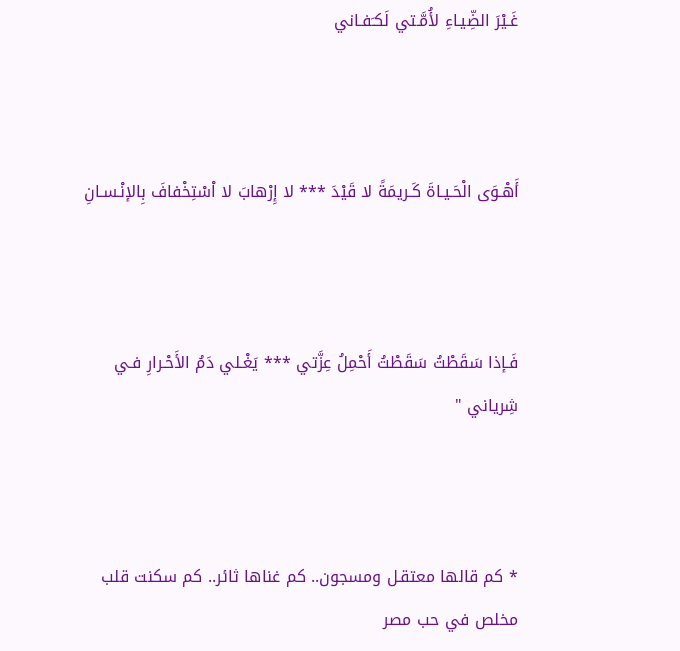غَـيْرَ الضِّيـاءِ لأُمَّـتي لَكـَفـاني



أَهْـوَى الْحَـيـاةَ كَـريمَةً لا قَيْدَ *** لا إِرْهابَ لا اْسْتِخْفافَ بِالإنْـسـانِ



فَـإذا سَقَطْتُ سَقَطْتُ أَحْمِلُ عِزَّتي *** يَغْـلي دَمُ الأَحْـرارِ فـي شِرياني "



* كم قالها معتقـل ومسجون.. كم غناها ثائر.. كم سكنت قلب مخلص في حب مصر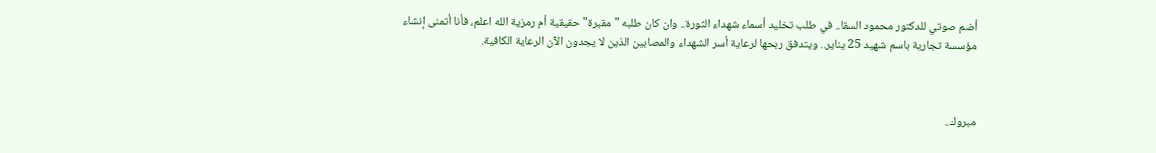أضم صوتي للدكتور محمود السقا.. في طلب تخليد أسماء شهداء الثورة.. وان كان طلبه "مقبرة" حقيقية أم رمزية الله اعلم، فأنا أتمنى إنشاء مؤسسة تجارية باسم شهيد 25 يناير.. ويتدفق ربحها لرعاية أسر الشهداء والمصابين الذين لا يجدون الآن الرعاية الكافية.



مبروك..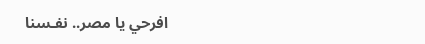افرحي يا مصر.. نفـسنا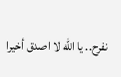نفرح.. يا الله لا اصدق أخيرا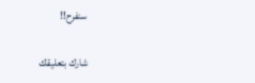سنفرح!!

شارك بتعليقك